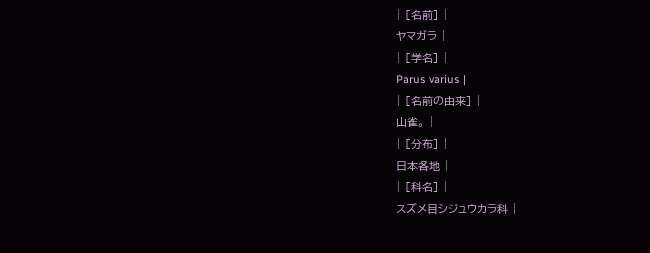| [名前] |
ヤマガラ |
| [学名] |
Parus varius |
| [名前の由来] |
山雀。 |
| [分布] |
日本各地 |
| [科名] |
スズメ目シジュウカラ科 |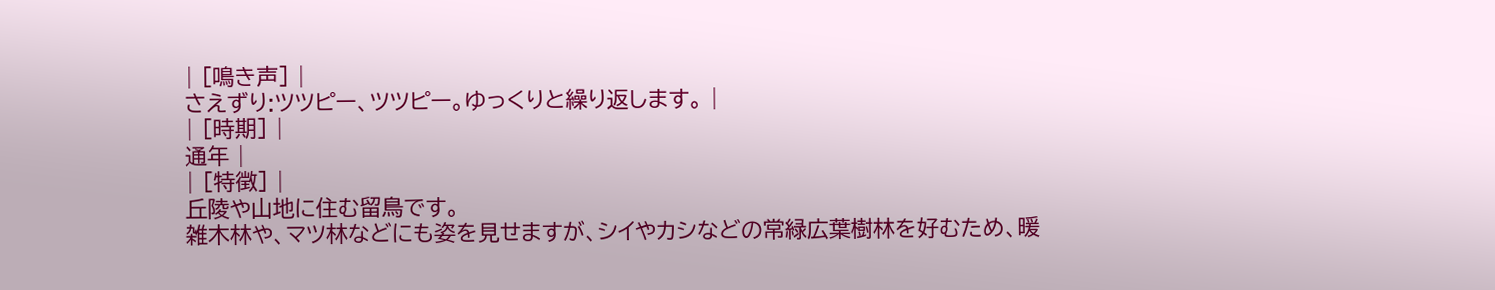| [鳴き声] |
さえずり:ツツピー、ツツピー。ゆっくりと繰り返します。 |
| [時期] |
通年 |
| [特徴] |
丘陵や山地に住む留鳥です。
雑木林や、マツ林などにも姿を見せますが、シイやカシなどの常緑広葉樹林を好むため、暖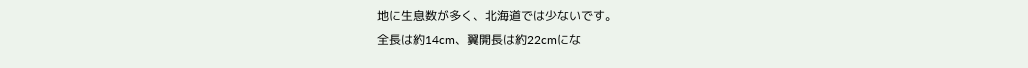地に生息数が多く、北海道では少ないです。
全長は約14cm、翼開長は約22cmにな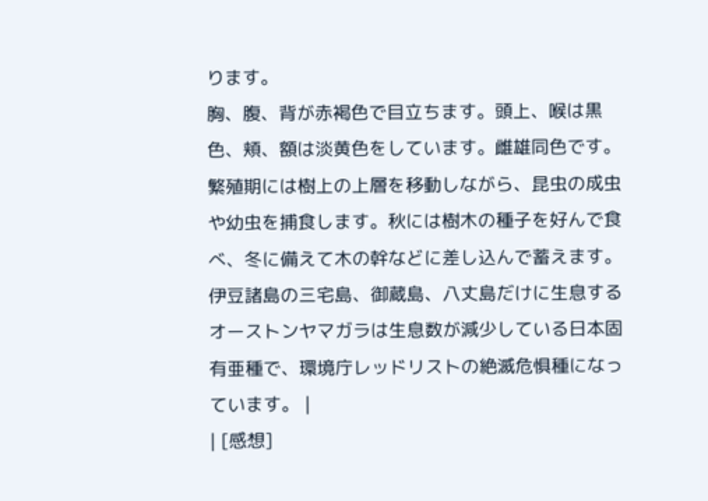ります。
胸、腹、背が赤褐色で目立ちます。頭上、喉は黒色、頬、額は淡黄色をしています。雌雄同色です。
繁殖期には樹上の上層を移動しながら、昆虫の成虫や幼虫を捕食します。秋には樹木の種子を好んで食べ、冬に備えて木の幹などに差し込んで蓄えます。
伊豆諸島の三宅島、御蔵島、八丈島だけに生息するオーストンヤマガラは生息数が減少している日本固有亜種で、環境庁レッドリストの絶滅危惧種になっています。 |
| [感想]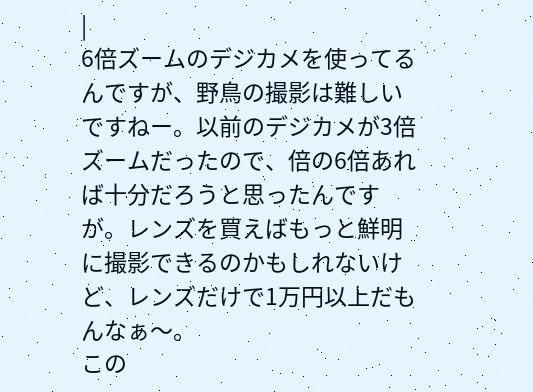|
6倍ズームのデジカメを使ってるんですが、野鳥の撮影は難しいですねー。以前のデジカメが3倍ズームだったので、倍の6倍あれば十分だろうと思ったんですが。レンズを買えばもっと鮮明に撮影できるのかもしれないけど、レンズだけで1万円以上だもんなぁ〜。
この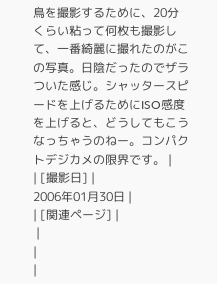鳥を撮影するために、20分くらい粘って何枚も撮影して、一番綺麗に撮れたのがこの写真。日陰だったのでザラついた感じ。シャッタースピードを上げるためにISO感度を上げると、どうしてもこうなっちゃうのねー。コンパクトデジカメの限界です。 |
| [撮影日] |
2006年01月30日 |
| [関連ページ] |
 |
|
|